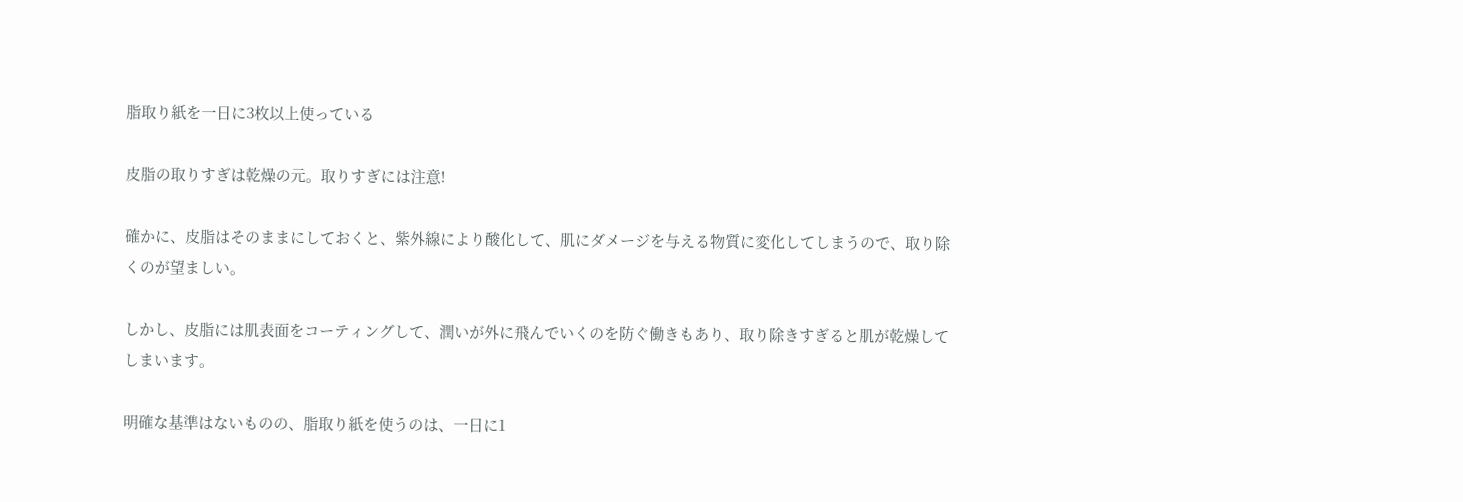脂取り紙を一日に3枚以上使っている

皮脂の取りすぎは乾燥の元。取りすぎには注意!

確かに、皮脂はそのままにしておくと、紫外線により酸化して、肌にダメージを与える物質に変化してしまうので、取り除くのが望ましい。

しかし、皮脂には肌表面をコーティングして、潤いが外に飛んでいくのを防ぐ働きもあり、取り除きすぎると肌が乾燥してしまいます。

明確な基準はないものの、脂取り紙を使うのは、一日に1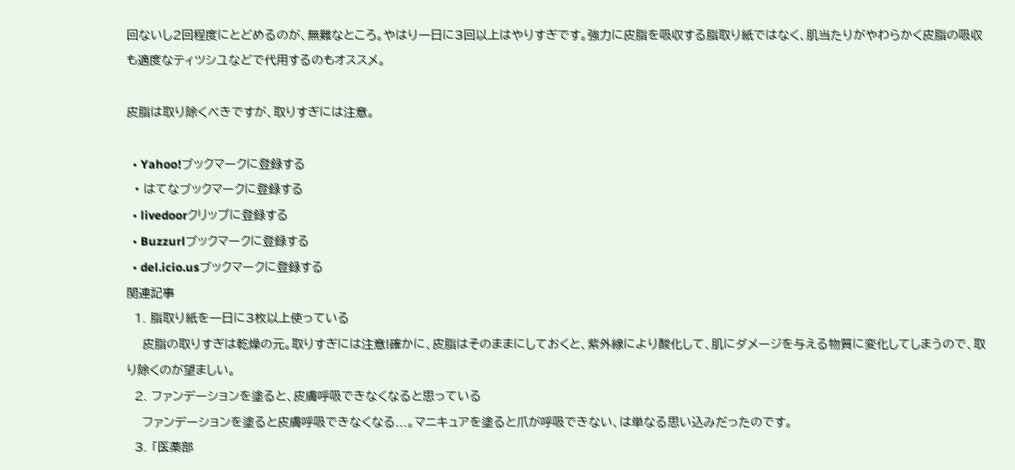回ないし2回程度にとどめるのが、無難なところ。やはり一日に3回以上はやりすぎです。強力に皮脂を吸収する脂取り紙ではなく、肌当たりがやわらかく皮脂の吸収も適度なティツシユなどで代用するのもオススメ。

皮脂は取り除くべきですが、取りすぎには注意。

  • Yahoo!ブックマークに登録する
  • はてなブックマークに登録する
  • livedoorクリップに登録する
  • Buzzurlブックマークに登録する
  • del.icio.usブックマークに登録する
関連記事
  1. 脂取り紙を一日に3枚以上使っている
    皮脂の取りすぎは乾燥の元。取りすぎには注意!確かに、皮脂はそのままにしておくと、紫外線により酸化して、肌にダメージを与える物質に変化してしまうので、取り除くのが望ましい。
  2. ファンデーションを塗ると、皮膚呼吸できなくなると思っている
    ファンデーションを塗ると皮膚呼吸できなくなる...。マニキュアを塗ると爪が呼吸できない、は単なる思い込みだったのです。
  3. 「医薬部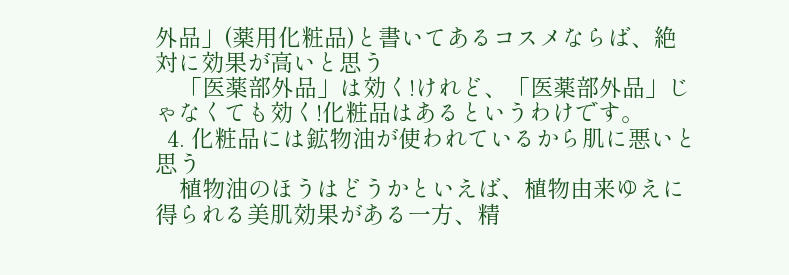外品」(薬用化粧品)と書いてあるコスメならば、絶対に効果が高いと思う
    「医薬部外品」は効く!けれど、「医薬部外品」じゃなくても効く!化粧品はあるというわけです。
  4. 化粧品には鉱物油が使われているから肌に悪いと思う
    植物油のほうはどうかといえば、植物由来ゆえに得られる美肌効果がある一方、精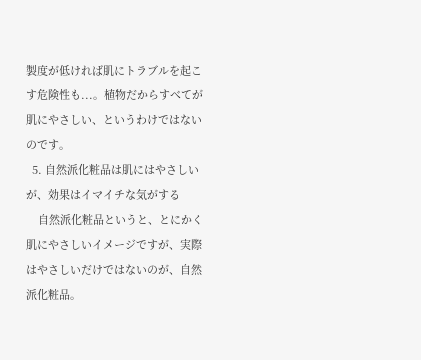製度が低ければ肌にトラブルを起こす危険性も...。植物だからすべてが肌にやさしい、というわけではないのです。
  5. 自然派化粧品は肌にはやさしいが、効果はイマイチな気がする
    自然派化粧品というと、とにかく肌にやさしいイメージですが、実際はやさしいだけではないのが、自然派化粧品。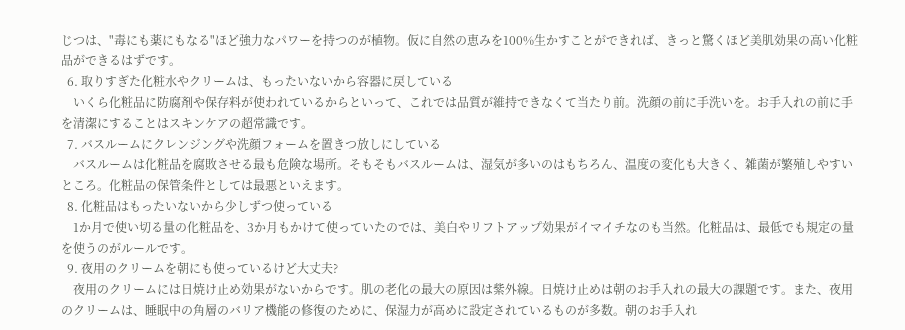じつは、"毒にも薬にもなる"ほど強力なパワーを持つのが植物。仮に自然の恵みを100%生かすことができれば、きっと驚くほど美肌効果の高い化粧品ができるはずです。
  6. 取りすぎた化粧水やクリームは、もったいないから容器に戻している
    いくら化粧品に防腐剤や保存料が使われているからといって、これでは品質が維持できなくて当たり前。洗顔の前に手洗いを。お手入れの前に手を清潔にすることはスキンケアの超常識です。
  7. バスルームにクレンジングや洗顔フォームを置きつ放しにしている
    バスルームは化粧品を腐敗させる最も危険な場所。そもそもバスルームは、湿気が多いのはもちろん、温度の変化も大きく、雑菌が繁殖しやすいところ。化粧品の保管条件としては最悪といえます。
  8. 化粧品はもったいないから少しずつ使っている
    1か月で使い切る量の化粧品を、3か月もかけて使っていたのでは、美白やリフトアップ効果がイマイチなのも当然。化粧品は、最低でも規定の量を使うのがルールです。
  9. 夜用のクリームを朝にも使っているけど大丈夫?
    夜用のクリームには日焼け止め効果がないからです。肌の老化の最大の原因は紫外線。日焼け止めは朝のお手入れの最大の課題です。また、夜用のクリームは、睡眠中の角層のバリア機能の修復のために、保湿力が高めに設定されているものが多数。朝のお手入れ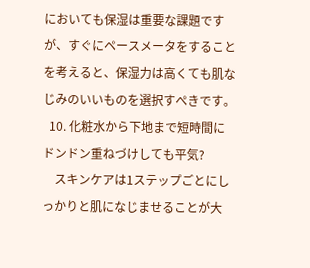においても保湿は重要な課題ですが、すぐにペースメータをすることを考えると、保湿力は高くても肌なじみのいいものを選択すぺきです。
  10. 化粧水から下地まで短時間にドンドン重ねづけしても平気?
    スキンケアは1ステップごとにしっかりと肌になじませることが大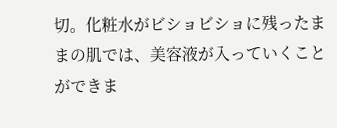切。化粧水がビショビショに残ったままの肌では、美容液が入っていくことができま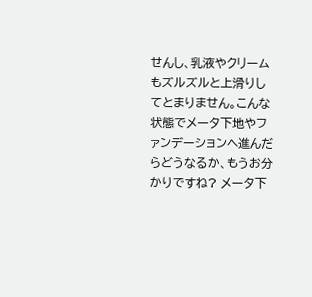せんし、乳液やクリームもズルズルと上滑りしてとまりません。こんな状態でメータ下地やファンデーションヘ進んだらどうなるか、もうお分かりですね? メータ下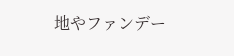地やファンデー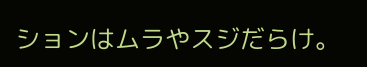ションはムラやスジだらけ。